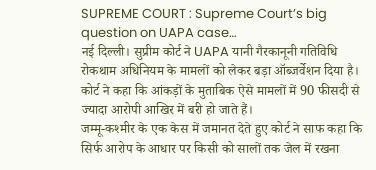SUPREME COURT : Supreme Court’s big question on UAPA case…
नई दिल्ली। सुप्रीम कोर्ट ने UAPA यानी गैरकानूनी गतिविधि रोकथाम अधिनियम के मामलों को लेकर बड़ा ऑब्जर्वेशन दिया है। कोर्ट ने कहा कि आंकड़ों के मुताबिक ऐसे मामलों में 90 फीसदी से ज्यादा आरोपी आखिर में बरी हो जाते हैं।
जम्मू-कश्मीर के एक केस में जमानत देते हुए कोर्ट ने साफ कहा कि सिर्फ आरोप के आधार पर किसी को सालों तक जेल में रखना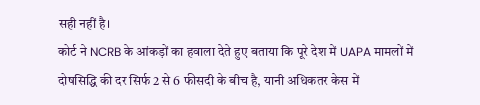सही नहीं है।
कोर्ट ने NCRB के आंकड़ों का हवाला देते हुए बताया कि पूरे देश में UAPA मामलों में दोषसिद्धि की दर सिर्फ 2 से 6 फीसदी के बीच है, यानी अधिकतर केस में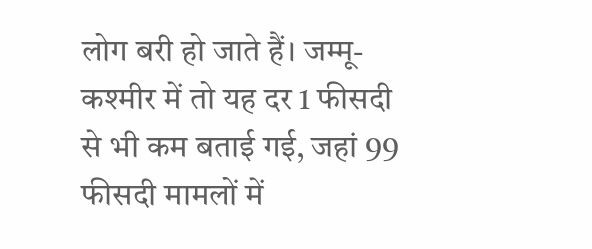लोग बरी हो जाते हैं। जम्मू-कश्मीर में तो यह दर 1 फीसदी से भी कम बताई गई, जहां 99 फीसदी मामलों में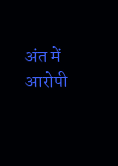अंत में आरोपी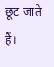छूट जाते हैं।